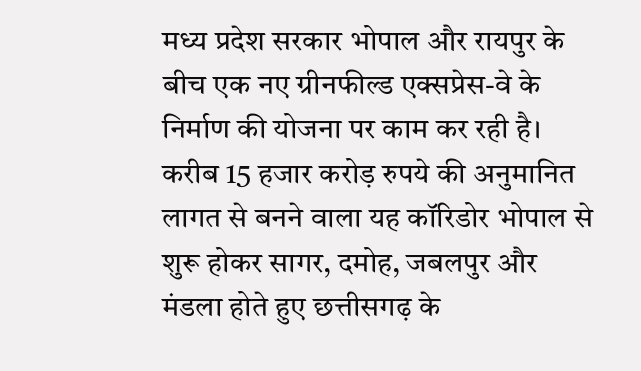मध्य प्रदेश सरकार भोपाल और रायपुर के बीच एक नए ग्रीनफील्ड एक्सप्रेस-वे के निर्माण की योजना पर काम कर रही है। करीब 15 हजार करोड़ रुपये की अनुमानित लागत से बनने वाला यह कॉरिडोर भोपाल से शुरू होकर सागर, दमोह, जबलपुर और मंडला होते हुए छत्तीसगढ़ के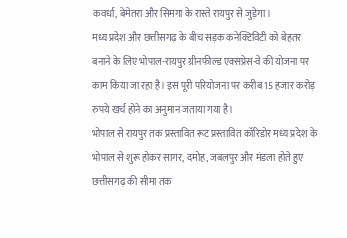कवर्धा, बेमेतरा और सिमगा के रास्ते रायपुर से जुड़ेगा।
मध्य प्रदेश और छत्तीसगढ़ के बीच सड़क कनेक्टिविटी को बेहतर बनाने के लिए भोपाल-रायपुर ग्रीनफील्ड एक्सप्रेस-वे की योजना पर काम किया जा रहा है। इस पूरी परियोजना पर करीब 15 हजार करोड़ रुपये खर्च होने का अनुमान जताया गया है।
भोपाल से रायपुर तक प्रस्तावित रूट प्रस्तावित कॉरिडोर मध्य प्रदेश के भोपाल से शुरू होकर सागर, दमोह, जबलपुर और मंडला होते हुए छत्तीसगढ़ की सीमा तक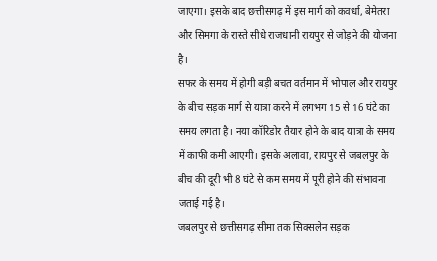जाएगा। इसके बाद छत्तीसगढ़ में इस मार्ग को कवर्धा, बेमेतरा और सिमगा के रास्ते सीधे राजधानी रायपुर से जोड़ने की योजना है।
सफर के समय में होगी बड़ी बचत वर्तमान में भोपाल और रायपुर के बीच सड़क मार्ग से यात्रा करने में लगभग 15 से 16 घंटे का समय लगता है। नया कॉरिडोर तैयार होने के बाद यात्रा के समय में काफी कमी आएगी। इसके अलावा, रायपुर से जबलपुर के बीच की दूरी भी 8 घंटे से कम समय में पूरी होने की संभावना जताई गई है।
जबलपुर से छत्तीसगढ़ सीमा तक सिक्सलेन सड़क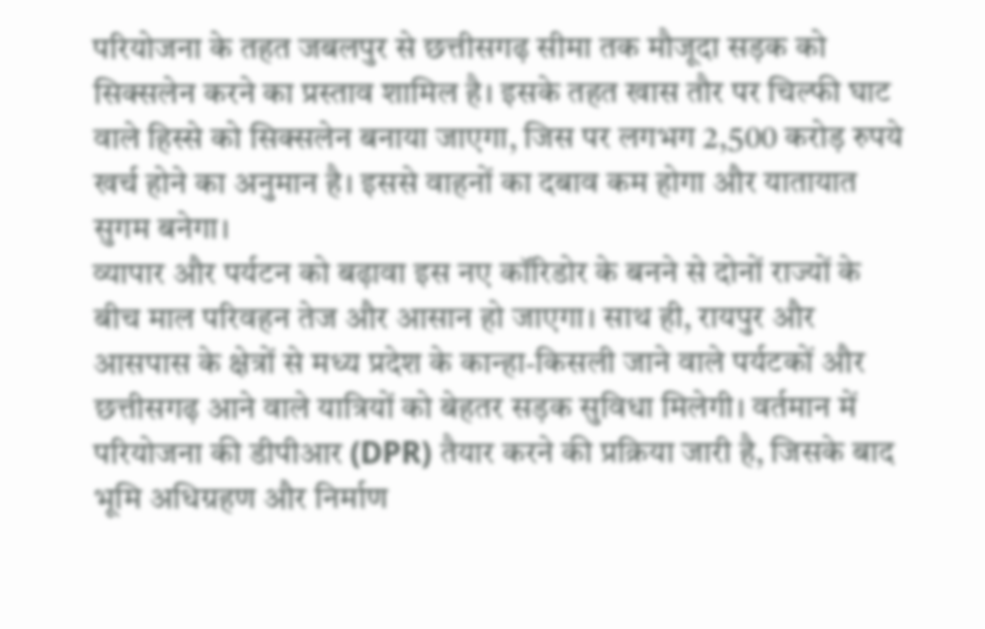परियोजना के तहत जबलपुर से छत्तीसगढ़ सीमा तक मौजूदा सड़क को सिक्सलेन करने का प्रस्ताव शामिल है। इसके तहत खास तौर पर चिल्फी घाट वाले हिस्से को सिक्सलेन बनाया जाएगा, जिस पर लगभग 2,500 करोड़ रुपये खर्च होने का अनुमान है। इससे वाहनों का दबाव कम होगा और यातायात सुगम बनेगा।
व्यापार और पर्यटन को बढ़ावा इस नए कॉरिडोर के बनने से दोनों राज्यों के बीच माल परिवहन तेज और आसान हो जाएगा। साथ ही, रायपुर और आसपास के क्षेत्रों से मध्य प्रदेश के कान्हा-किसली जाने वाले पर्यटकों और छत्तीसगढ़ आने वाले यात्रियों को बेहतर सड़क सुविधा मिलेगी। वर्तमान में परियोजना की डीपीआर (DPR) तैयार करने की प्रक्रिया जारी है, जिसके बाद भूमि अधिग्रहण और निर्माण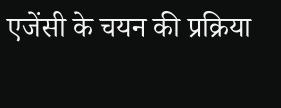एजेंसी के चयन की प्रक्रिया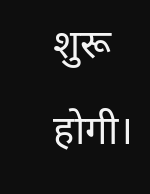शुरू होगी।